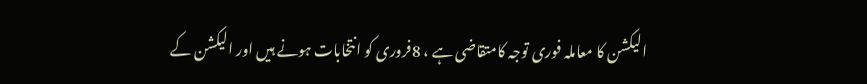الیکشن کا معاملہ فوری توجہ کامتقاضی ہے ، 8فروری کو انتخابات ہونے ہیں اور الیکشن کے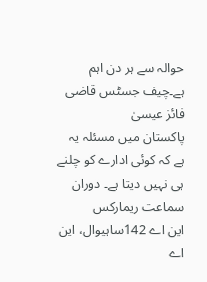حوالہ سے ہر دن اہم ہے۔چیف جسٹس قاضی فائز عیسیٰ
پاکستان میں مسئلہ یہ ہے کہ کوئی ادارے کو چلنے ہی نہیں دیتا ہے۔ دوران سماعت ریمارکس
این اے 142ساہیوال، این اے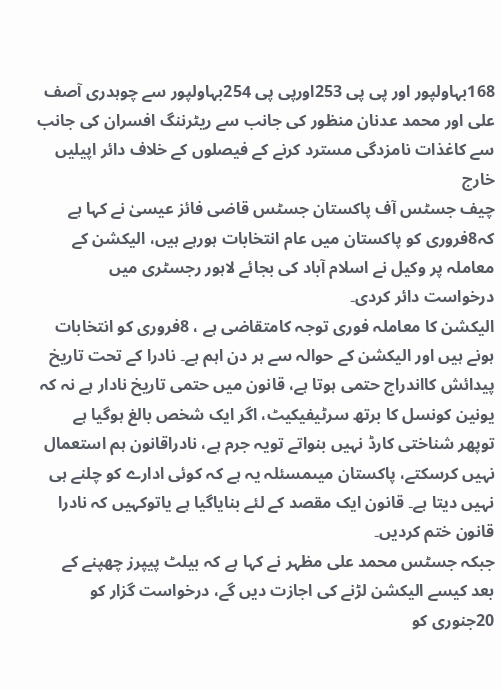168بہاولپور اور پی پی 253اورپی پی 254بہاولپور سے چوہدری آصف علی اور محمد عدنان منظور کی جانب سے ریٹرننگ افسران کی جانب سے کاغذات نامزدگی مسترد کرنے کے فیصلوں کے خلاف دائر اپیلیں خارج
چیف جسٹس آف پاکستان جسٹس قاضی فائز عیسیٰ نے کہا ہے کہ8فروری کو پاکستان میں عام انتخابات ہورہے ہیں، الیکشن کے معاملہ پر وکیل نے اسلام آباد کی بجائے لاہور رجسٹری میں درخواست دائر کردی۔
الیکشن کا معاملہ فوری توجہ کامتقاضی ہے ، 8فروری کو انتخابات ہونے ہیں اور الیکشن کے حوالہ سے ہر دن اہم ہے۔ نادرا کے تحت تاریخ پیدائش کااندراج حتمی ہوتا ہے، قانون میں حتمی تاریخ نادار ہے نہ کہ یونین کونسل کا برتھ سرٹیفیکیٹ، اگر ایک شخص بالغ ہوگیا ہے توپھر شناختی کارڈ نہیں بنواتے تویہ جرم ہے، نادراقانون ہم استعمال نہیں کرسکتے، پاکستان میںمسئلہ یہ ہے کہ کوئی ادارے کو چلنے ہی نہیں دیتا ہے۔ قانون ایک مقصد کے لئے بنایاگیا ہے یاتوکہیں کہ نادرا قانون ختم کردیں۔
جبکہ جسٹس محمد علی مظہر نے کہا ہے کہ بیلٹ پیپرز چھپنے کے بعد کیسے الیکشن لڑنے کی اجازت دیں گے، درخواست گزار کو 20جنوری کو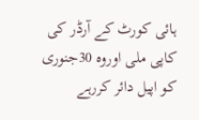ہائی کورٹ کے آرڈر کی کاپی ملی اوروہ 30جنوری کو اپیل دائر کررہے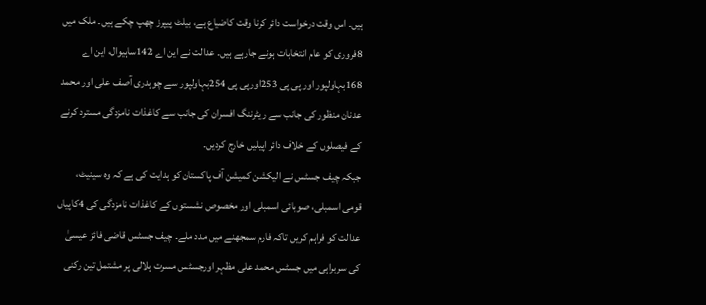ہیں۔ اس وقت درخواست دائر کرنا وقت کاضیاع ہے، بیلٹ پیپرز چھپ چکے ہیں۔ ملک میں 8فروری کو عام انتخابات ہونے جارہے ہیں۔ عدالت نے این اے 142ساہیوال، این اے 168بہاولپور اور پی پی 253اورپی پی 254بہاولپور سے چوہدری آصف علی اور محمد عدنان منظور کی جانب سے ریٹرننگ افسران کی جانب سے کاغذات نامزدگی مسترد کرنے کے فیصلوں کے خلاف دائر اپیلیں خارج کردیں۔
جبکہ چیف جسٹس نے الیکشن کمیشن آف پاکستان کو ہدایت کی ہے کہ وہ سینیٹ، قومی اسمبلی، صوبائی اسمبلی اور مخصوص نشستوں کے کاغذات نامزدگی کی 4کاپیاں عدالت کو فراہم کریں تاکہ فارم سمجھنے میں مدد ملے۔ چیف جسٹس قاضی فائز عیسیٰ کی سربراہی میں جسٹس محمد علی مظہر اورجسٹس مسرت ہلالی پر مشتمل تین رکنی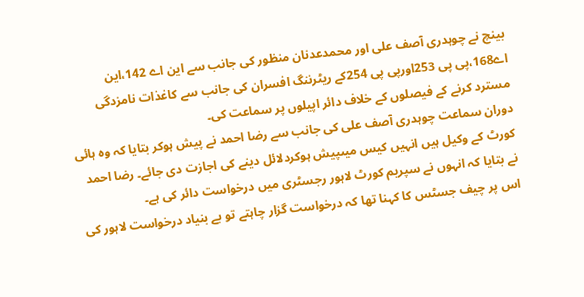بینچ نے چوہدری آصف علی اور محمدعدنان منظور کی جانب سے این اے 142،این اے168،پی پی 253اورپی پی 254کے ریٹرننگ افسران کی جانب سے کاغذات نامزدگی مسترد کرنے کے فیصلوں کے خلاف دائر اپیلوں پر سماعت کی۔
دوران سماعت چوہدری آصف علی کی جانب سے رضا احمد نے پیش ہوکر بتایا کہ وہ ہائی کورٹ کے وکیل ہیں انہیں کیس میںپیش ہوکردلائل دینے کی اجازت دی جائے۔ رضا احمد نے بتایا کہ انہوں نے سپریم کورٹ لاہور رجسٹری میں درخواست دائر کی ہے۔
اس پر چیف جسٹس کا کہنا تھا کہ درخواست گزار چاہتے تو بے بنیاد درخواست لاہور کی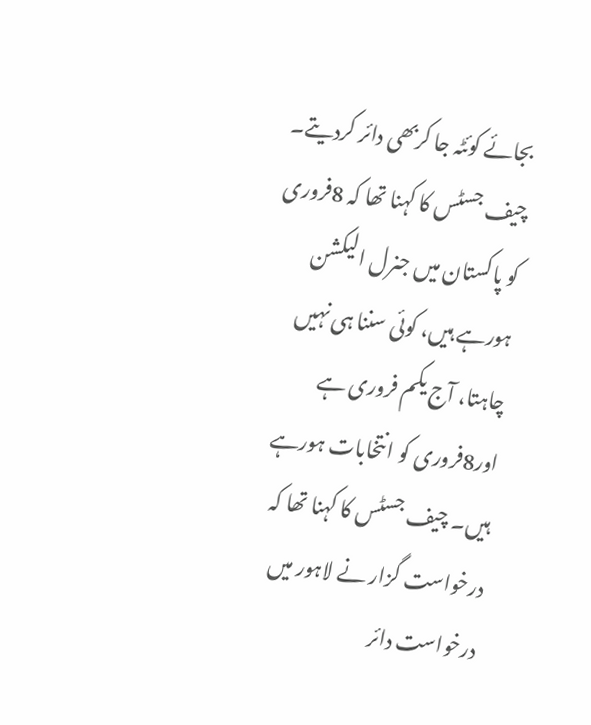بجائے کوئٹہ جا کربھی دائر کردیتے۔ چیف جسٹس کا کہنا تھا کہ 8فروری کو پاکستان میں جنرل الیکشن ہورہے ہیں، کوئی سننا ہی نہیں چاہتا، آج یکم فروری ہے اور8فروری کو انتخابات ہورہے ہیں۔ چیف جسٹس کا کہنا تھا کہ درخواست گزار نے لاہور میں درخواست دائر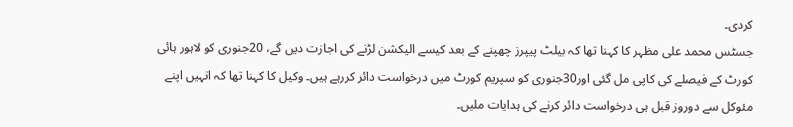کردی۔
جسٹس محمد علی مظہر کا کہنا تھا کہ بیلٹ پیپرز چھپنے کے بعد کیسے الیکشن لڑنے کی اجازت دیں گے، 20جنوری کو لاہور ہائی کورٹ کے فیصلے کی کاپی مل گئی اور30جنوری کو سپریم کورٹ میں درخواست دائر کررہے ہیں۔ وکیل کا کہنا تھا کہ انہیں اپنے مئوکل سے دوروز قبل ہی درخواست دائر کرنے کی ہدایات ملیں۔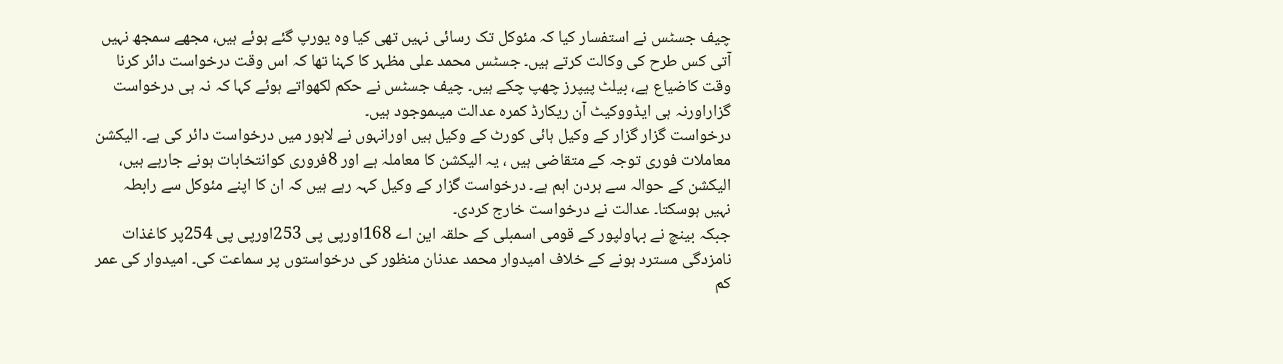چیف جسٹس نے استفسار کیا کہ مئوکل تک رسائی نہیں تھی کیا وہ یورپ گئے ہوئے ہیں، مجھے سمجھ نہیں آتی کس طرح کی وکالت کرتے ہیں۔ جسٹس محمد علی مظہر کا کہنا تھا کہ اس وقت درخواست دائر کرنا وقت کاضیاع ہے، بیلٹ پیپرز چھپ چکے ہیں۔ چیف جسٹس نے حکم لکھواتے ہوئے کہا کہ نہ ہی درخواست گزاراورنہ ہی ایڈووکیٹ آن ریکارڈ کمرہ عدالت میںموجود ہیں۔
درخواست گزار گزار کے وکیل ہائی کورٹ کے وکیل ہیں اورانہوں نے لاہور میں درخواست دائر کی ہے۔ الیکشن معاملات فوری توجہ کے متقاضی ہیں ، یہ الیکشن کا معاملہ ہے اور 8فروری کوانتخابات ہونے جارہے ہیں، الیکشن کے حوالہ سے ہردن اہم ہے۔ درخواست گزار کے وکیل کہہ رہے ہیں کہ ان کا اپنے مئوکل سے رابطہ نہیں ہوسکتا۔ عدالت نے درخواست خارج کردی۔
جبکہ بینچ نے بہاولپور کے قومی اسمبلی کے حلقہ این اے 168اورپی پی 253اورپی پی 254پر کاغذات نامزدگی مسترد ہونے کے خلاف امیدوار محمد عدنان منظور کی درخواستوں پر سماعت کی۔ امیدوار کی عمر کم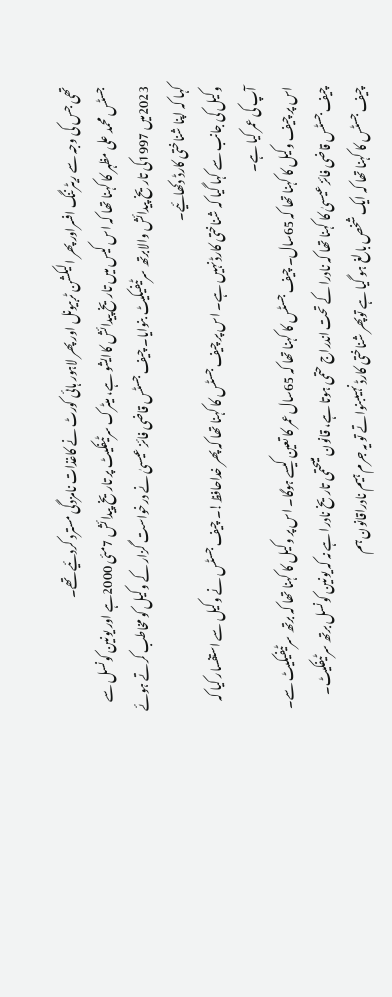تھی جس کی وجہ سے ریٹرننگ افسراور پھر الیکشن ٹربیونل اور پھر لاہور ہائی کورٹ نے کاغذات نامزدگی مسترد کردئیے تھے۔
جسٹس محمد علی مظہر کا کہنا تھا کہ اس کیس میں تاریخ پیدائش کاایشو ہے، میٹرک سرٹیفکیٹ پر تاریخ پیدائش 7مئی 2000ہے اور یونین کونسل سے 2023میں 1997کی تاریخ پیدائش والابرتھ سرٹیفیکیٹ بنوایا۔ چیف جسٹس قاضی فائز عیسیٰ نے درخواست گزار کے وکیل کو مخاطب کرتے ہوئے کہا کہ اپنا شناختی کارڈ دکھائیے۔
وکیل کی جانب سے کہا گیا کہ شناختی کارڈ نہیں ہے۔ اس پر چیف جسٹس کا کہنا تھا کہ پھر خداحافظ!۔ چیف جسٹس نے وکیل سے استفسار کیا کہ آپ کی عمر کیا ہے۔
اس پر چیف وکیل کا کہنا تھا کہ 65سال۔ چیف جسٹس کا کہنا تھا کہ 65سال عمر کا تعین کیسے ہوگا۔ اس پر وکیل کا کہنا تھا کہ برتھ سرٹیفیکیٹ سے۔ چیف جسٹس قاضی فائز عیسیٰ کا کہنا تھا کہ نادرا کے تحت اندراج حتمی ہوتا ہے، قانون میںحتمی تاریخ نادرا ہے نہ کہ یونین کونسل برتھ سرٹیفکیٹ۔
چیف جسٹس کا کہنا تھا کہ ایک شخص بالغ ہو گیا ہے توپھر شناختی کارڈ نہیںبنواتے تو یہ جرم ہیم نادراقانون ہم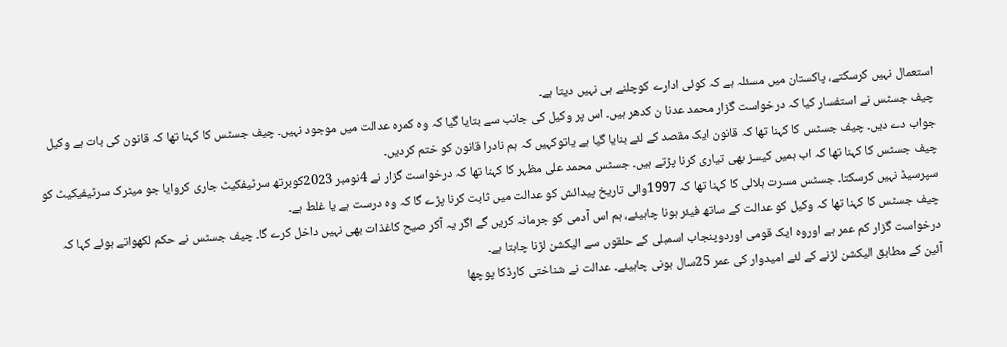استعمال نہیں کرسکتے، پاکستان میں مسئلہ ہے کہ کوئی ادارے کوچلنے ہی نہیں دیتا ہے۔
چیف جسٹس نے استفسار کیا کہ درخواست گزار محمد عدنا ن کدھر ہیں۔ اس پر وکیل کی جانب سے بتایا گیا کہ وہ کمرہ عدالت میں موجود نہیں۔ چیف جسٹس کا کہنا تھا کہ قانون کی بات ہے وکیل جواب دے دیں۔ چیف جسٹس کا کہنا تھا کہ قانون ایک مقصد کے لئے بنایا گیا ہے یاتوکہیں کہ ہم نادرا قانون کو ختم کردیں۔
چیف جسٹس کا کہنا تھا کہ اب ہمیں کیسز بھی تیاری کرنا پڑتے ہیں۔ جسٹس محمد علی مظہر کا کہنا تھا کہ درخواست گزار نے 4نومبر 2023کوبرتھ سرٹیفکیٹ جاری کروایا جو میٹرک سرٹیفیکیٹ کو سپرسیڈ نہیں کرسکتا۔ جسٹس مسرت ہلالی کا کہنا تھا کہ 1997والی تاریخ پیدائش کو عدالت میں ثابت کرنا پڑے گا کہ وہ درست ہے یا غلط ہے۔
چیف جسٹس کا کہنا تھا کہ وکیل کو عدالت کے ساتھ فیئر ہونا چاہیئے، ہم اس آدمی کو جرمانہ کریں گے اگر یہ آکر صیح کاغذات بھی نہیں داخل کرے گا۔ چیف جسٹس نے حکم لکھواتے ہوئے کہا کہ درخواست گزار کم عمر ہے اوروہ ایک قومی اوردوپنجاب اسمبلی کے حلقوں سے الیکشن لڑنا چاہتا ہے۔
آئین کے مطابق الیکشن لڑنے کے لئے امیدوار کی عمر 25سال ہونی چاہیئے۔ عدالت نے شناختی کارڈکا پوچھا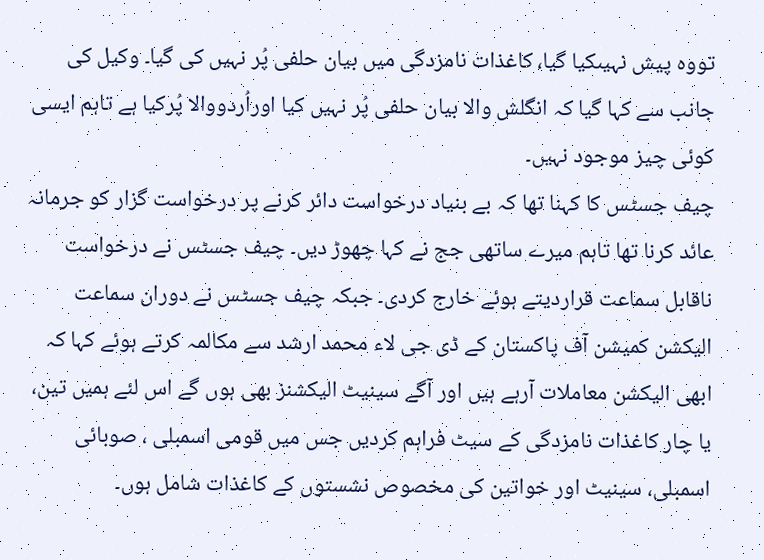تووہ پیش نہیںکیا گیا، کاغذات نامزدگی میں بیان حلفی پُر نہیں کی گیا۔ وکیل کی جانب سے کہا گیا کہ انگلش والا بیان حلفی پُر نہیں کیا اوراُردووالا پُرکیا ہے تاہم ایسی کوئی چیز موجود نہیں۔
چیف جسٹس کا کہنا تھا کہ بے بنیاد درخواست دائر کرنے پر درخواست گزار کو جرمانہ عائد کرنا تھا تاہم میرے ساتھی جج نے کہا چھوڑ دیں۔ چیف جسٹس نے درخواست ناقابل سماعت قراردیتے ہوئے خارج کردی۔ جبکہ چیف جسٹس نے دوران سماعت الیکشن کمیشن آف پاکستان کے ڈی جی لاء محمد ارشد سے مکالمہ کرتے ہوئے کہا کہ ابھی الیکشن معاملات آرہے ہیں اور آگے سینیٹ الیکشنز بھی ہوں گے اس لئے ہمیں تین، یا چار کاغذات نامزدگی کے سیٹ فراہم کردیں جس میں قومی اسمبلی ، صوبائی اسمبلی، سینیٹ اور خواتین کی مخصوص نشستوں کے کاغذات شامل ہوں۔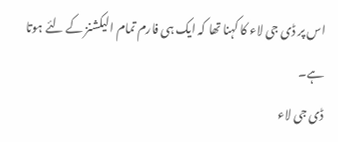اس پر ڈی جی لاء کا کہنا تھا کہ ایک ہی فارم تمام الیکشنز کے لئے ہوتا ہے۔
ڈی جی لاء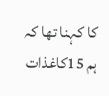کا کہنا تھا کہ ہم 15کاغذات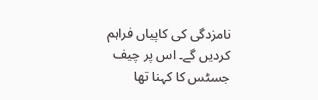نامزدگی کی کاپیاں فراہم کردیں گے۔ اس پر چیف جسٹس کا کہنا تھا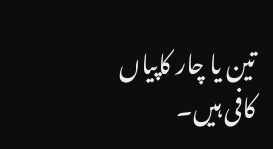تین یا چار کاپیاں کافی ہیں۔